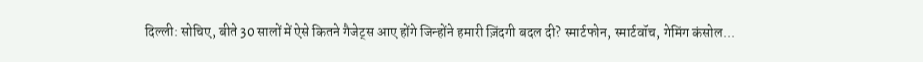दिल्ली: सोचिए, बीते 30 सालों में ऐसे कितने गैजेट्स आए होंगे जिन्होंने हमारी ज़िंदगी बदल दी? स्मार्टफोन, स्मार्टवॉच, गेमिंग कंसोल...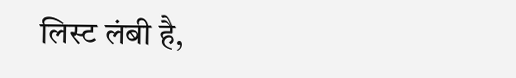लिस्ट लंबी है,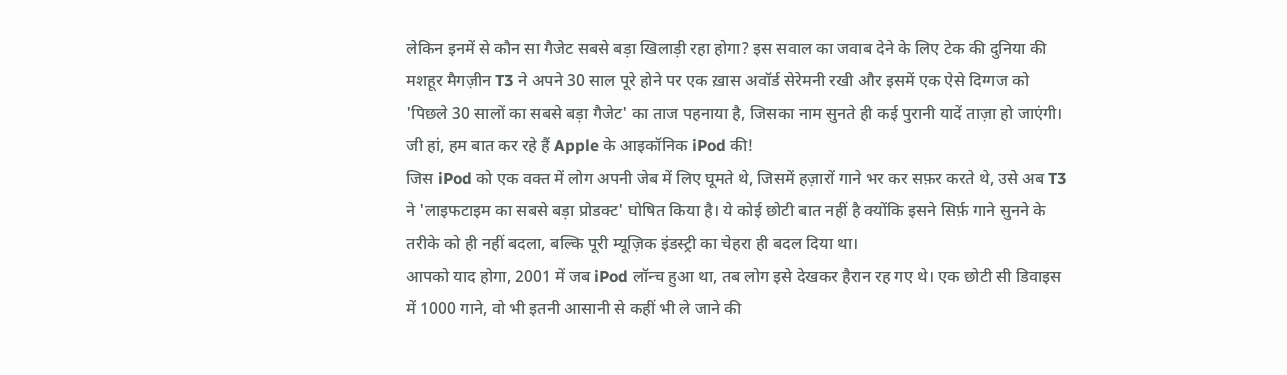लेकिन इनमें से कौन सा गैजेट सबसे बड़ा खिलाड़ी रहा होगा? इस सवाल का जवाब देने के लिए टेक की दुनिया की मशहूर मैगज़ीन T3 ने अपने 30 साल पूरे होने पर एक ख़ास अवॉर्ड सेरेमनी रखी और इसमें एक ऐसे दिग्गज को 'पिछले 30 सालों का सबसे बड़ा गैजेट' का ताज पहनाया है, जिसका नाम सुनते ही कई पुरानी यादें ताज़ा हो जाएंगी। जी हां, हम बात कर रहे हैं Apple के आइकॉनिक iPod की!
जिस iPod को एक वक्त में लोग अपनी जेब में लिए घूमते थे, जिसमें हज़ारों गाने भर कर सफ़र करते थे, उसे अब T3 ने 'लाइफटाइम का सबसे बड़ा प्रोडक्ट' घोषित किया है। ये कोई छोटी बात नहीं है क्योंकि इसने सिर्फ़ गाने सुनने के तरीके को ही नहीं बदला, बल्कि पूरी म्यूज़िक इंडस्ट्री का चेहरा ही बदल दिया था।
आपको याद होगा, 2001 में जब iPod लॉन्च हुआ था, तब लोग इसे देखकर हैरान रह गए थे। एक छोटी सी डिवाइस में 1000 गाने, वो भी इतनी आसानी से कहीं भी ले जाने की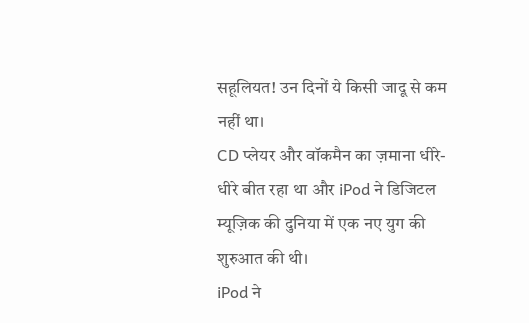सहूलियत! उन दिनों ये किसी जादू से कम नहीं था।
CD प्लेयर और वॉकमैन का ज़माना धीरे-धीरे बीत रहा था और iPod ने डिजिटल म्यूज़िक की दुनिया में एक नए युग की शुरुआत की थी।
iPod ने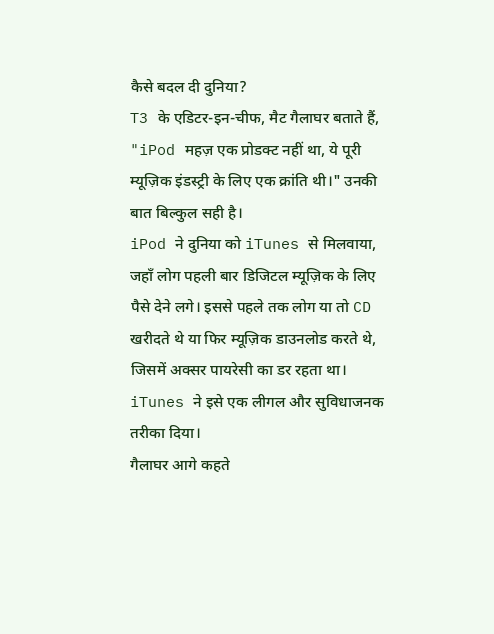कैसे बदल दी दुनिया?
T3 के एडिटर-इन-चीफ, मैट गैलाघर बताते हैं, "iPod महज़ एक प्रोडक्ट नहीं था, ये पूरी म्यूज़िक इंडस्ट्री के लिए एक क्रांति थी।" उनकी बात बिल्कुल सही है।
iPod ने दुनिया को iTunes से मिलवाया, जहाँ लोग पहली बार डिजिटल म्यूज़िक के लिए पैसे देने लगे। इससे पहले तक लोग या तो CD खरीदते थे या फिर म्यूज़िक डाउनलोड करते थे, जिसमें अक्सर पायरेसी का डर रहता था।
iTunes ने इसे एक लीगल और सुविधाजनक तरीका दिया।
गैलाघर आगे कहते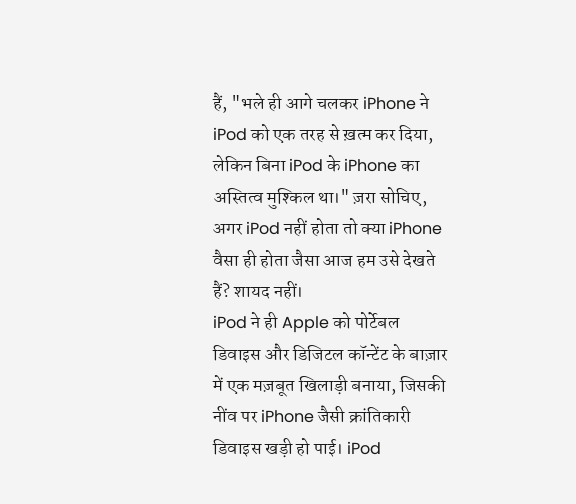हैं, "भले ही आगे चलकर iPhone ने iPod को एक तरह से ख़त्म कर दिया, लेकिन बिना iPod के iPhone का अस्तित्व मुश्किल था।" ज़रा सोचिए, अगर iPod नहीं होता तो क्या iPhone वैसा ही होता जैसा आज हम उसे देखते हैं? शायद नहीं।
iPod ने ही Apple को पोर्टेबल डिवाइस और डिजिटल कॉन्टेंट के बाज़ार में एक मज़बूत खिलाड़ी बनाया, जिसकी नींव पर iPhone जैसी क्रांतिकारी डिवाइस खड़ी हो पाई। iPod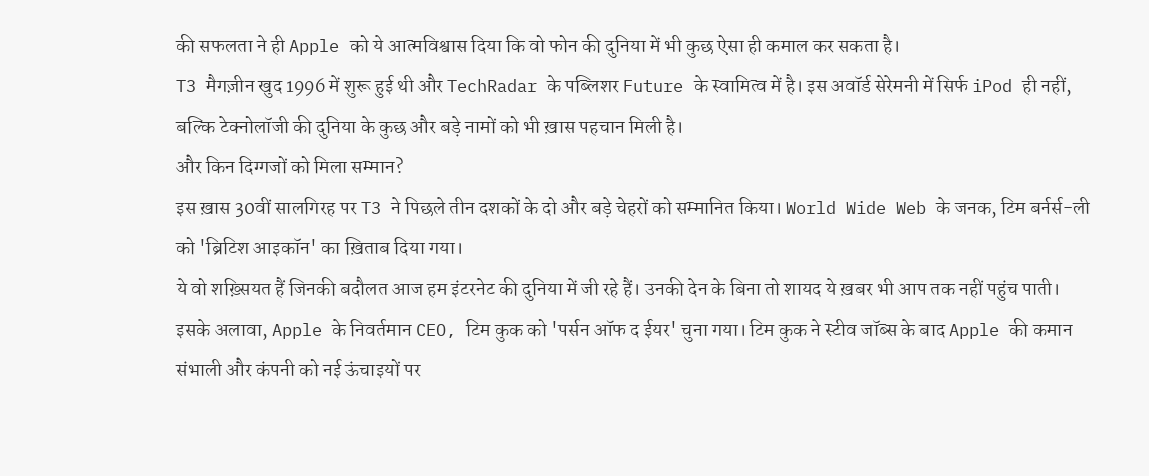की सफलता ने ही Apple को ये आत्मविश्वास दिया कि वो फोन की दुनिया में भी कुछ ऐसा ही कमाल कर सकता है।
T3 मैगज़ीन खुद 1996 में शुरू हुई थी और TechRadar के पब्लिशर Future के स्वामित्व में है। इस अवॉर्ड सेरेमनी में सिर्फ iPod ही नहीं, बल्कि टेक्नोलॉजी की दुनिया के कुछ और बड़े नामों को भी ख़ास पहचान मिली है।
और किन दिग्गजों को मिला सम्मान?
इस ख़ास 30वीं सालगिरह पर T3 ने पिछले तीन दशकों के दो और बड़े चेहरों को सम्मानित किया। World Wide Web के जनक, टिम बर्नर्स-ली को 'ब्रिटिश आइकॉन' का ख़िताब दिया गया।
ये वो शख़्सियत हैं जिनकी बदौलत आज हम इंटरनेट की दुनिया में जी रहे हैं। उनकी देन के बिना तो शायद ये ख़बर भी आप तक नहीं पहुंच पाती।
इसके अलावा, Apple के निवर्तमान CEO, टिम कुक को 'पर्सन ऑफ द ईयर' चुना गया। टिम कुक ने स्टीव जॉब्स के बाद Apple की कमान संभाली और कंपनी को नई ऊंचाइयों पर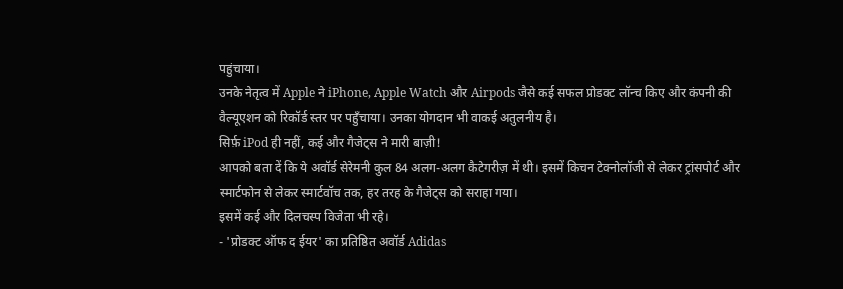पहुंचाया।
उनके नेतृत्व में Apple ने iPhone, Apple Watch और Airpods जैसे कई सफल प्रोडक्ट लॉन्च किए और कंपनी की वैल्यूएशन को रिकॉर्ड स्तर पर पहुँचाया। उनका योगदान भी वाकई अतुलनीय है।
सिर्फ़ iPod ही नहीं, कई और गैजेट्स ने मारी बाज़ी!
आपको बता दें कि ये अवॉर्ड सेरेमनी कुल 84 अलग-अलग कैटेगरीज़ में थी। इसमें किचन टेक्नोलॉजी से लेकर ट्रांसपोर्ट और स्मार्टफोन से लेकर स्मार्टवॉच तक, हर तरह के गैजेट्स को सराहा गया।
इसमें कई और दिलचस्प विजेता भी रहे।
- 'प्रोडक्ट ऑफ द ईयर' का प्रतिष्ठित अवॉर्ड Adidas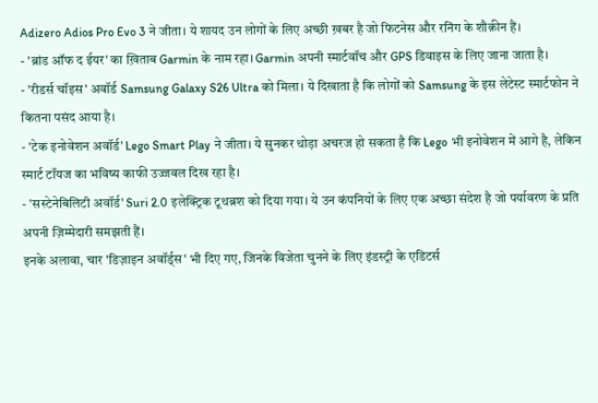Adizero Adios Pro Evo 3 ने जीता। ये शायद उन लोगों के लिए अच्छी ख़बर है जो फिटनेस और रनिंग के शौक़ीन हैं।
- 'ब्रांड ऑफ द ईयर' का ख़िताब Garmin के नाम रहा। Garmin अपनी स्मार्टवॉच और GPS डिवाइस के लिए जाना जाता है।
- 'रीडर्स चॉइस' अवॉर्ड Samsung Galaxy S26 Ultra को मिला। ये दिखाता है कि लोगों को Samsung के इस लेटेस्ट स्मार्टफोन ने कितना पसंद आया है।
- 'टेक इनोवेशन अवॉर्ड' Lego Smart Play ने जीता। ये सुनकर थोड़ा अचरज हो सकता है कि Lego भी इनोवेशन में आगे है, लेकिन स्मार्ट टॉयज का भविष्य काफी उज्जवल दिख रहा है।
- 'सस्टेनेबिलिटी अवॉर्ड' Suri 2.0 इलेक्ट्रिक टूथब्रश को दिया गया। ये उन कंपनियों के लिए एक अच्छा संदेश है जो पर्यावरण के प्रति अपनी ज़िम्मेदारी समझती हैं।
इनके अलावा, चार 'डिज़ाइन अवॉर्ड्स' भी दिए गए, जिनके विजेता चुनने के लिए इंडस्ट्री के एडिटर्स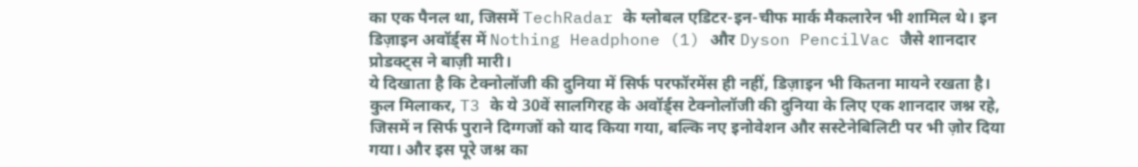का एक पैनल था, जिसमें TechRadar के ग्लोबल एडिटर-इन-चीफ मार्क मैकलारेन भी शामिल थे। इन डिज़ाइन अवॉर्ड्स में Nothing Headphone (1) और Dyson PencilVac जैसे शानदार प्रोडक्ट्स ने बाज़ी मारी।
ये दिखाता है कि टेक्नोलॉजी की दुनिया में सिर्फ परफॉरमेंस ही नहीं, डिज़ाइन भी कितना मायने रखता है।
कुल मिलाकर, T3 के ये 30वें सालगिरह के अवॉर्ड्स टेक्नोलॉजी की दुनिया के लिए एक शानदार जश्न रहे, जिसमें न सिर्फ पुराने दिग्गजों को याद किया गया, बल्कि नए इनोवेशन और सस्टेनेबिलिटी पर भी ज़ोर दिया गया। और इस पूरे जश्न का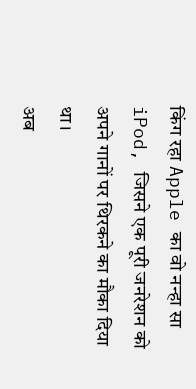किंग रहा Apple का वो नन्हा सा iPod, जिसने एक पूरी जनरेशन को अपने गानों पर थिरकने का मौका दिया था।
अब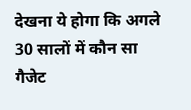देखना ये होगा कि अगले 30 सालों में कौन सा गैजेट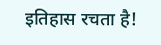इतिहास रचता है!